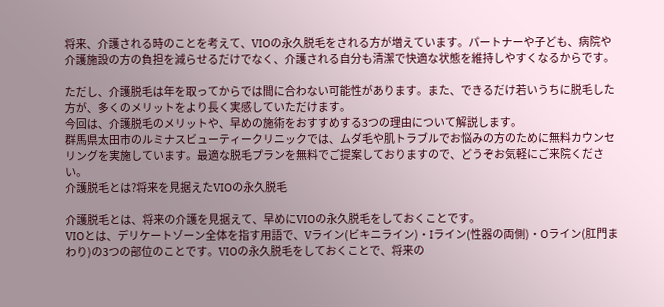将来、介護される時のことを考えて、VIOの永久脱毛をされる方が増えています。パートナーや子ども、病院や介護施設の方の負担を減らせるだけでなく、介護される自分も清潔で快適な状態を維持しやすくなるからです。

ただし、介護脱毛は年を取ってからでは間に合わない可能性があります。また、できるだけ若いうちに脱毛した方が、多くのメリットをより長く実感していただけます。
今回は、介護脱毛のメリットや、早めの施術をおすすめする3つの理由について解説します。
群馬県太田市のルミナスビューティークリニックでは、ムダ毛や肌トラブルでお悩みの方のために無料カウンセリングを実施しています。最適な脱毛プランを無料でご提案しておりますので、どうぞお気軽にご来院ください。
介護脱毛とは?将来を見据えたVIOの永久脱毛

介護脱毛とは、将来の介護を見据えて、早めにVIOの永久脱毛をしておくことです。
VIOとは、デリケートゾーン全体を指す用語で、Vライン(ビキニライン)・Iライン(性器の両側)・Oライン(肛門まわり)の3つの部位のことです。VIOの永久脱毛をしておくことで、将来の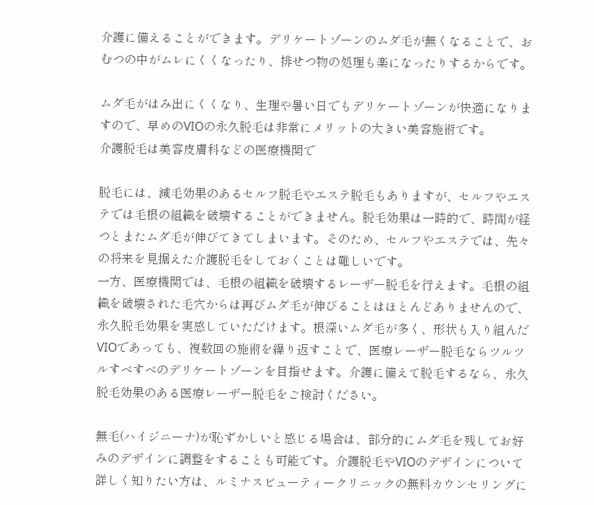介護に備えることができます。デリケートゾーンのムダ毛が無くなることで、おむつの中がムレにくくなったり、排せつ物の処理も楽になったりするからです。

ムダ毛がはみ出にくくなり、生理や暑い日でもデリケートゾーンが快適になりますので、早めのVIOの永久脱毛は非常にメリットの大きい美容施術です。
介護脱毛は美容皮膚科などの医療機関で

脱毛には、減毛効果のあるセルフ脱毛やエステ脱毛もありますが、セルフやエステでは毛根の組織を破壊することができません。脱毛効果は一時的で、時間が経つとまたムダ毛が伸びてきてしまいます。そのため、セルフやエステでは、先々の将来を見据えた介護脱毛をしておくことは難しいです。
一方、医療機関では、毛根の組織を破壊するレーザー脱毛を行えます。毛根の組織を破壊された毛穴からは再びムダ毛が伸びることはほとんどありませんので、永久脱毛効果を実感していただけます。根深いムダ毛が多く、形状も入り組んだVIOであっても、複数回の施術を繰り返すことで、医療レーザー脱毛ならツルツルすべすべのデリケートゾーンを目指せます。介護に備えて脱毛するなら、永久脱毛効果のある医療レーザー脱毛をご検討ください。

無毛(ハイジニーナ)が恥ずかしいと感じる場合は、部分的にムダ毛を残してお好みのデザインに調整をすることも可能です。介護脱毛やVIOのデザインについて詳しく知りたい方は、ルミナスビューティークリニックの無料カウンセリングに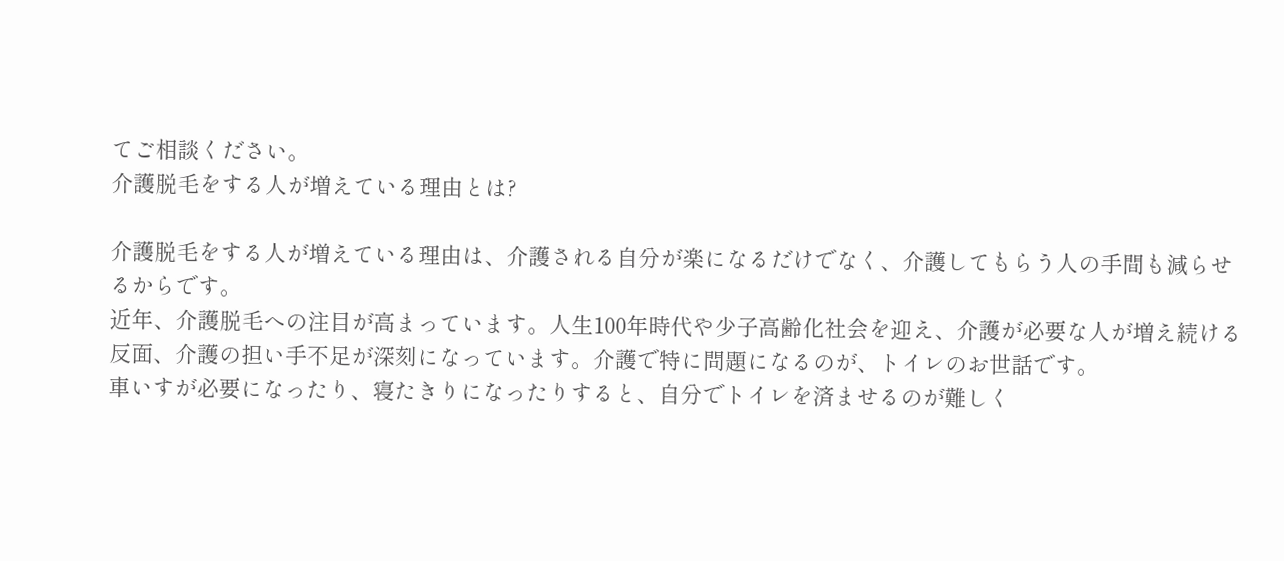てご相談ください。
介護脱毛をする人が増えている理由とは?

介護脱毛をする人が増えている理由は、介護される自分が楽になるだけでなく、介護してもらう人の手間も減らせるからです。
近年、介護脱毛への注目が高まっています。人生100年時代や少子高齢化社会を迎え、介護が必要な人が増え続ける反面、介護の担い手不足が深刻になっています。介護で特に問題になるのが、トイレのお世話です。
車いすが必要になったり、寝たきりになったりすると、自分でトイレを済ませるのが難しく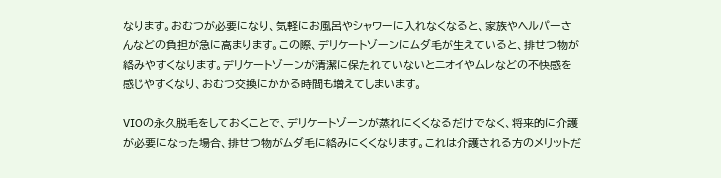なります。おむつが必要になり、気軽にお風呂やシャワーに入れなくなると、家族やヘルパーさんなどの負担が急に高まります。この際、デリケートゾーンにムダ毛が生えていると、排せつ物が絡みやすくなります。デリケートゾーンが清潔に保たれていないとニオイやムレなどの不快感を感じやすくなり、おむつ交換にかかる時間も増えてしまいます。

VIOの永久脱毛をしておくことで、デリケートゾーンが蒸れにくくなるだけでなく、将来的に介護が必要になった場合、排せつ物がムダ毛に絡みにくくなります。これは介護される方のメリットだ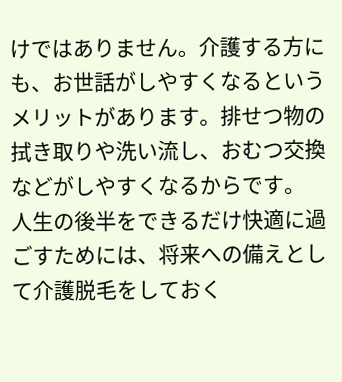けではありません。介護する方にも、お世話がしやすくなるというメリットがあります。排せつ物の拭き取りや洗い流し、おむつ交換などがしやすくなるからです。
人生の後半をできるだけ快適に過ごすためには、将来への備えとして介護脱毛をしておく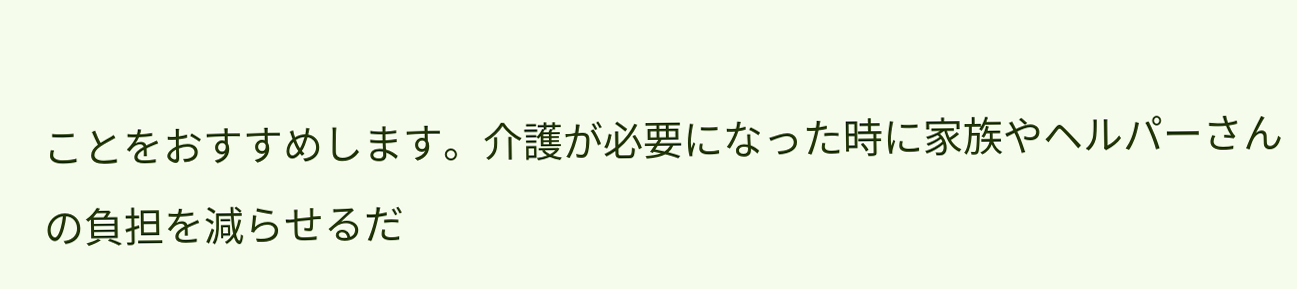ことをおすすめします。介護が必要になった時に家族やヘルパーさんの負担を減らせるだ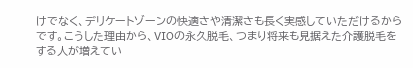けでなく、デリケートゾーンの快適さや清潔さも長く実感していただけるからです。こうした理由から、VIOの永久脱毛、つまり将来も見据えた介護脱毛をする人が増えてい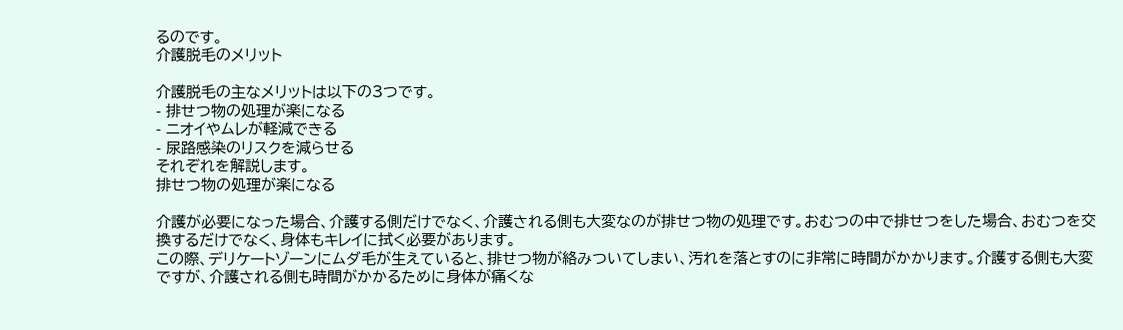るのです。
介護脱毛のメリット

介護脱毛の主なメリットは以下の3つです。
- 排せつ物の処理が楽になる
- ニオイやムレが軽減できる
- 尿路感染のリスクを減らせる
それぞれを解説します。
排せつ物の処理が楽になる

介護が必要になった場合、介護する側だけでなく、介護される側も大変なのが排せつ物の処理です。おむつの中で排せつをした場合、おむつを交換するだけでなく、身体もキレイに拭く必要があります。
この際、デリケートゾーンにムダ毛が生えていると、排せつ物が絡みついてしまい、汚れを落とすのに非常に時間がかかります。介護する側も大変ですが、介護される側も時間がかかるために身体が痛くな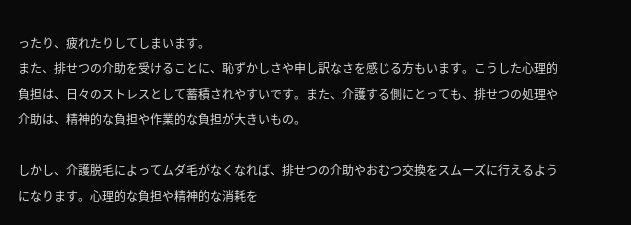ったり、疲れたりしてしまいます。
また、排せつの介助を受けることに、恥ずかしさや申し訳なさを感じる方もいます。こうした心理的負担は、日々のストレスとして蓄積されやすいです。また、介護する側にとっても、排せつの処理や介助は、精神的な負担や作業的な負担が大きいもの。

しかし、介護脱毛によってムダ毛がなくなれば、排せつの介助やおむつ交換をスムーズに行えるようになります。心理的な負担や精神的な消耗を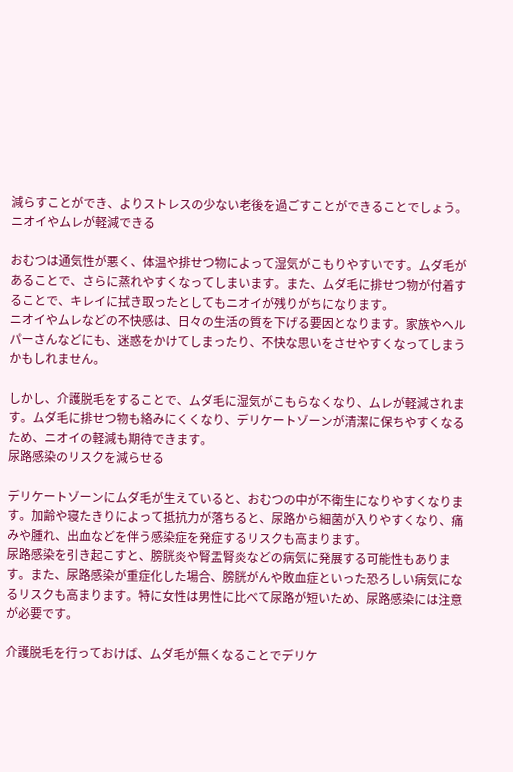減らすことができ、よりストレスの少ない老後を過ごすことができることでしょう。
ニオイやムレが軽減できる

おむつは通気性が悪く、体温や排せつ物によって湿気がこもりやすいです。ムダ毛があることで、さらに蒸れやすくなってしまいます。また、ムダ毛に排せつ物が付着することで、キレイに拭き取ったとしてもニオイが残りがちになります。
ニオイやムレなどの不快感は、日々の生活の質を下げる要因となります。家族やヘルパーさんなどにも、迷惑をかけてしまったり、不快な思いをさせやすくなってしまうかもしれません。

しかし、介護脱毛をすることで、ムダ毛に湿気がこもらなくなり、ムレが軽減されます。ムダ毛に排せつ物も絡みにくくなり、デリケートゾーンが清潔に保ちやすくなるため、ニオイの軽減も期待できます。
尿路感染のリスクを減らせる

デリケートゾーンにムダ毛が生えていると、おむつの中が不衛生になりやすくなります。加齢や寝たきりによって抵抗力が落ちると、尿路から細菌が入りやすくなり、痛みや腫れ、出血などを伴う感染症を発症するリスクも高まります。
尿路感染を引き起こすと、膀胱炎や腎盂腎炎などの病気に発展する可能性もあります。また、尿路感染が重症化した場合、膀胱がんや敗血症といった恐ろしい病気になるリスクも高まります。特に女性は男性に比べて尿路が短いため、尿路感染には注意が必要です。

介護脱毛を行っておけば、ムダ毛が無くなることでデリケ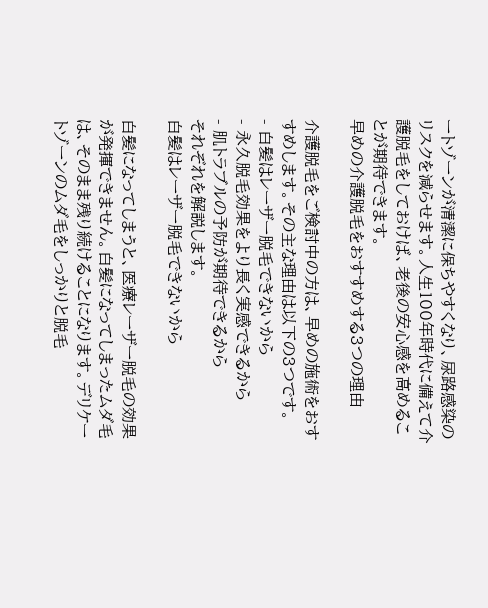ートゾーンが清潔に保ちやすくなり、尿路感染のリスクを減らせます。人生100年時代に備えて介護脱毛をしておけば、老後の安心感を高めることが期待できます。
早めの介護脱毛をおすすめする3つの理由

介護脱毛をご検討中の方は、早めの施術をおすすめします。その主な理由は以下の3つです。
- 白髪はレーザー脱毛できないから
- 永久脱毛効果をより長く実感できるから
- 肌トラブルの予防が期待できるから
それぞれを解説します。
白髪はレーザー脱毛できないから

白髪になってしまうと、医療レーザー脱毛の効果が発揮できません。白髪になってしまったムダ毛は、そのまま残り続けることになります。デリケートゾーンのムダ毛をしっかりと脱毛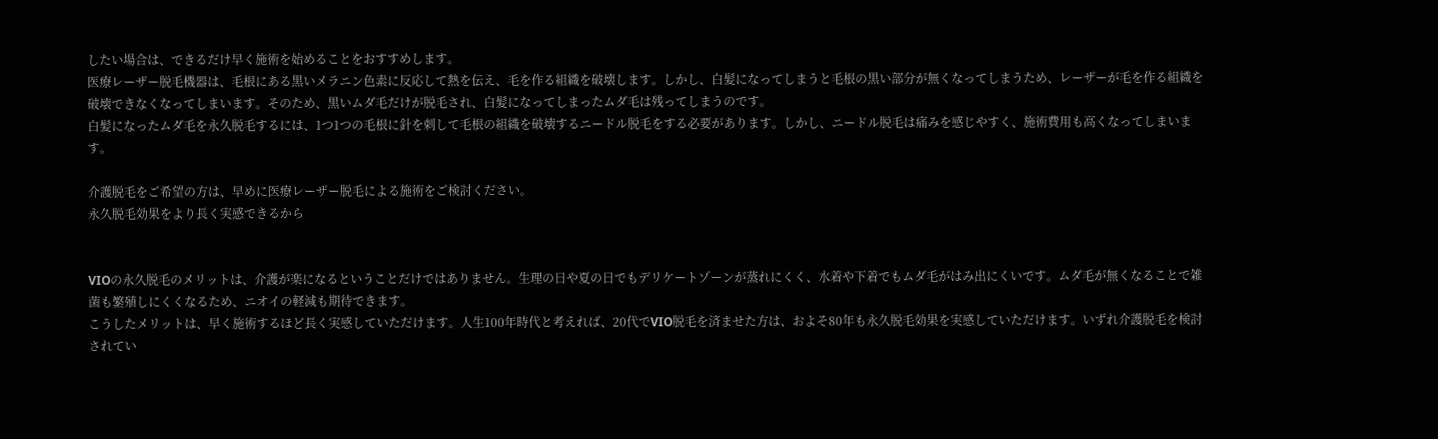したい場合は、できるだけ早く施術を始めることをおすすめします。
医療レーザー脱毛機器は、毛根にある黒いメラニン色素に反応して熱を伝え、毛を作る組織を破壊します。しかし、白髪になってしまうと毛根の黒い部分が無くなってしまうため、レーザーが毛を作る組織を破壊できなくなってしまいます。そのため、黒いムダ毛だけが脱毛され、白髪になってしまったムダ毛は残ってしまうのです。
白髪になったムダ毛を永久脱毛するには、1つ1つの毛根に針を刺して毛根の組織を破壊するニードル脱毛をする必要があります。しかし、ニードル脱毛は痛みを感じやすく、施術費用も高くなってしまいます。

介護脱毛をご希望の方は、早めに医療レーザー脱毛による施術をご検討ください。
永久脱毛効果をより長く実感できるから


VIOの永久脱毛のメリットは、介護が楽になるということだけではありません。生理の日や夏の日でもデリケートゾーンが蒸れにくく、水着や下着でもムダ毛がはみ出にくいです。ムダ毛が無くなることで雑菌も繁殖しにくくなるため、ニオイの軽減も期待できます。
こうしたメリットは、早く施術するほど長く実感していただけます。人生100年時代と考えれば、20代でVIO脱毛を済ませた方は、およそ80年も永久脱毛効果を実感していただけます。いずれ介護脱毛を検討されてい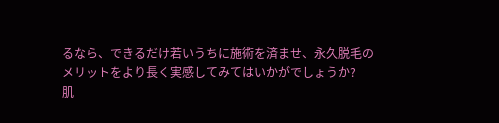るなら、できるだけ若いうちに施術を済ませ、永久脱毛のメリットをより長く実感してみてはいかがでしょうか?
肌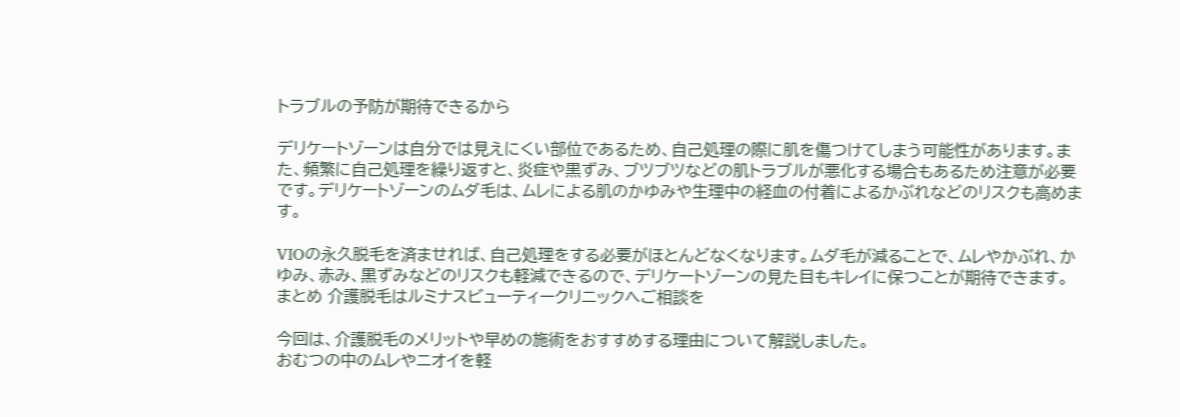トラブルの予防が期待できるから

デリケートゾーンは自分では見えにくい部位であるため、自己処理の際に肌を傷つけてしまう可能性があります。また、頻繁に自己処理を繰り返すと、炎症や黒ずみ、ブツブツなどの肌トラブルが悪化する場合もあるため注意が必要です。デリケートゾーンのムダ毛は、ムレによる肌のかゆみや生理中の経血の付着によるかぶれなどのリスクも高めます。

VIOの永久脱毛を済ませれば、自己処理をする必要がほとんどなくなります。ムダ毛が減ることで、ムレやかぶれ、かゆみ、赤み、黒ずみなどのリスクも軽減できるので、デリケートゾーンの見た目もキレイに保つことが期待できます。
まとめ 介護脱毛はルミナスビューティークリニックへご相談を

今回は、介護脱毛のメリットや早めの施術をおすすめする理由について解説しました。
おむつの中のムレやニオイを軽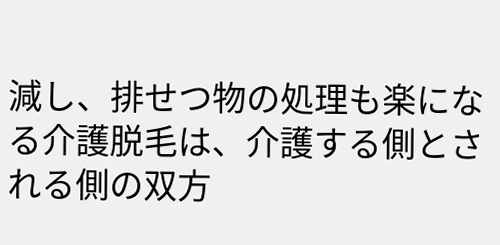減し、排せつ物の処理も楽になる介護脱毛は、介護する側とされる側の双方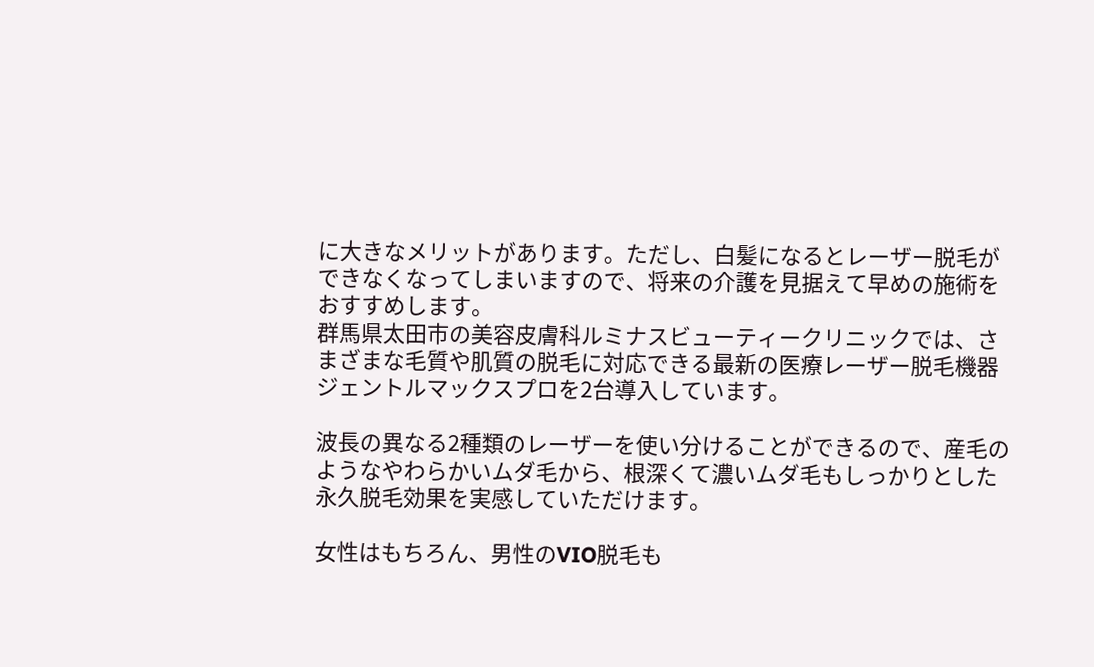に大きなメリットがあります。ただし、白髪になるとレーザー脱毛ができなくなってしまいますので、将来の介護を見据えて早めの施術をおすすめします。
群馬県太田市の美容皮膚科ルミナスビューティークリニックでは、さまざまな毛質や肌質の脱毛に対応できる最新の医療レーザー脱毛機器ジェントルマックスプロを2台導入しています。

波長の異なる2種類のレーザーを使い分けることができるので、産毛のようなやわらかいムダ毛から、根深くて濃いムダ毛もしっかりとした永久脱毛効果を実感していただけます。

女性はもちろん、男性のVIO脱毛も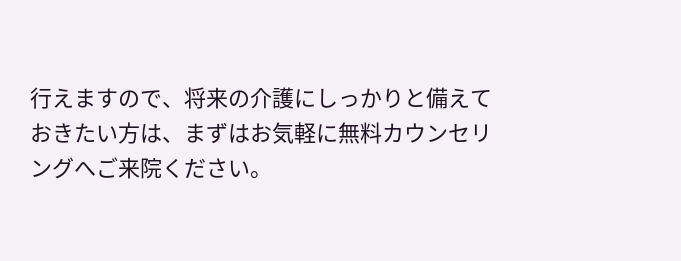行えますので、将来の介護にしっかりと備えておきたい方は、まずはお気軽に無料カウンセリングへご来院ください。